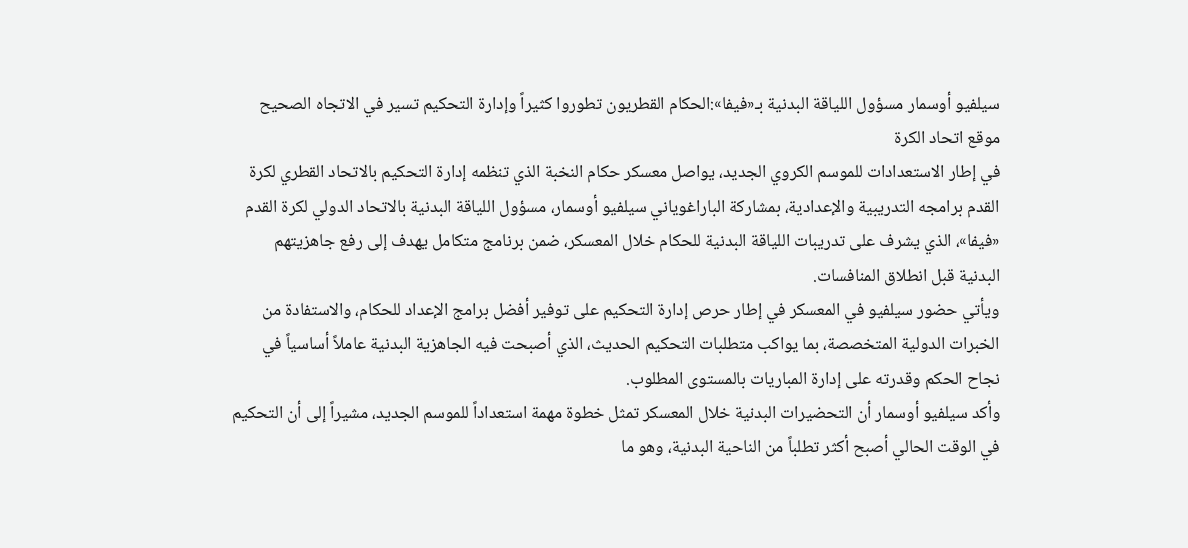سيلفيو أوسمار مسؤول اللياقة البدنية بـ«فيفا»:الحكام القطريون تطوروا كثيراً وإدارة التحكيم تسير في الاتجاه الصحيح
موقع اتحاد الكرة
في إطار الاستعدادات للموسم الكروي الجديد، يواصل معسكر حكام النخبة الذي تنظمه إدارة التحكيم بالاتحاد القطري لكرة القدم برامجه التدريبية والإعدادية، بمشاركة الباراغوياني سيلفيو أوسمار، مسؤول اللياقة البدنية بالاتحاد الدولي لكرة القدم «فيفا»، الذي يشرف على تدريبات اللياقة البدنية للحكام خلال المعسكر، ضمن برنامج متكامل يهدف إلى رفع جاهزيتهم البدنية قبل انطلاق المنافسات.
ويأتي حضور سيلفيو في المعسكر في إطار حرص إدارة التحكيم على توفير أفضل برامج الإعداد للحكام، والاستفادة من الخبرات الدولية المتخصصة، بما يواكب متطلبات التحكيم الحديث، الذي أصبحت فيه الجاهزية البدنية عاملاً أساسياً في نجاح الحكم وقدرته على إدارة المباريات بالمستوى المطلوب.
وأكد سيلفيو أوسمار أن التحضيرات البدنية خلال المعسكر تمثل خطوة مهمة استعداداً للموسم الجديد، مشيراً إلى أن التحكيم في الوقت الحالي أصبح أكثر تطلباً من الناحية البدنية، وهو ما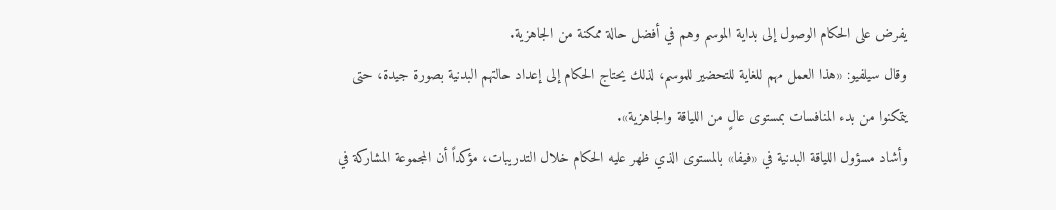يفرض على الحكام الوصول إلى بداية الموسم وهم في أفضل حالة ممكنة من الجاهزية.
وقال سيلفيو: «هذا العمل مهم للغاية للتحضير للموسم، لذلك يحتاج الحكام إلى إعداد حالتهم البدنية بصورة جيدة، حتى يتمكنوا من بدء المنافسات بمستوى عالٍ من اللياقة والجاهزية».
وأشاد مسؤول اللياقة البدنية في «فيفا» بالمستوى الذي ظهر عليه الحكام خلال التدريبات، مؤكداً أن المجموعة المشاركة في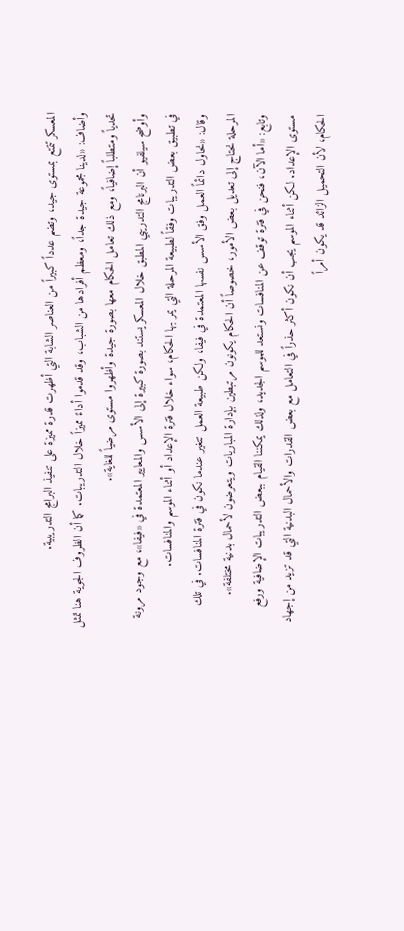المعسكر تتمتع بمستوى جيد، وتضم عدداً كبيراً من العناصر الشابة التي أظهرت قدرة مميزة على تنفيذ البرامج التدريبية.
وأضاف: «لدينا مجموعة جيدة جداً، ومعظم أفرادها من الشباب، وقد قدموا أداءً مميزاً خلال التدريبات. كما أن الظروف الجوية هنا تمثل تحدياً ومتطلباً إضافياً، ومع ذلك تعامل الحكام معها بصورة جيدة وأظهروا مستوى مرضياً للغاية».
وأوضح سيلفيو أن البرنامج التدريبي المطبق خلال المعسكر يستند بصورة كبيرة إلى الأسس والمعايير المعتمدة في «فيفا»، مع وجود مرونة في تطبيق بعض التدريبات وفقاً لطبيعة المرحلة التي يمر بها الحكام، سواء خلال فترة الإعداد أو أثناء الموسم والمنافسات.
وقال: «نحاول دائماً العمل وفق الأسس نفسها المعتمدة في فيفا، ولكن طبيعة العمل تتغير عندما نكون في فترة المنافسات. في تلك المرحلة نحتاج إلى تعديل بعض الأمور، خصوصاً أن الحكام يكونون مرتبطين بإدارة المباريات ويتعرضون لأحمال بدنية مختلفة».
وتابع: «أما الآن، فنحن في فترة توقف عن المنافسات ونستعد للموسم الجديد، ولذلك يمكننا القيام ببعض التدريبات الإضافية ورفع مستوى الإعداد. لكن أثناء الموسم يجب أن نكون أكثر حذراً في التعامل مع بعض القدرات والأحمال البدنية التي قد تزيد من إجهاد الحكام، لأن التحميل الزائد قد يكون أمراً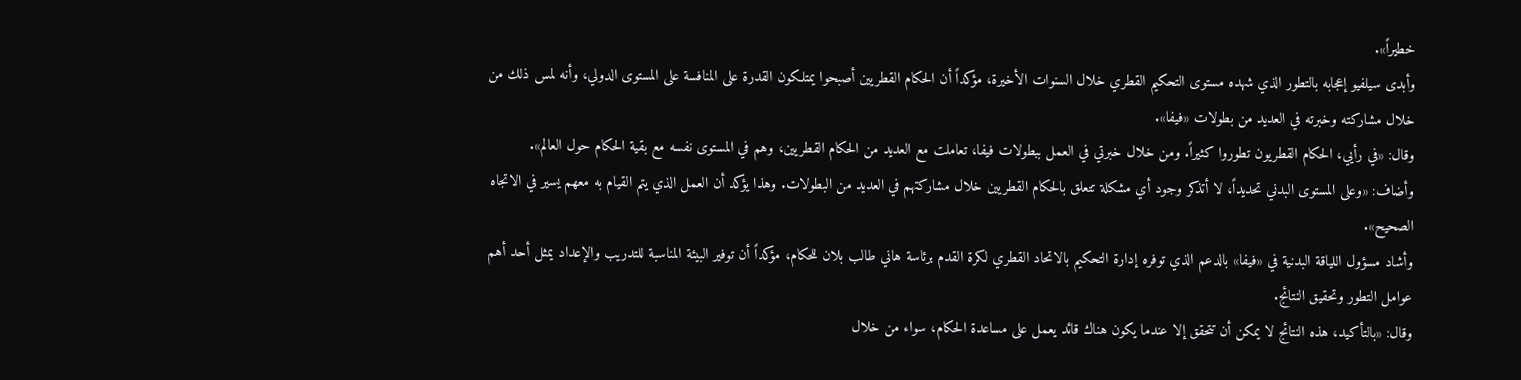خطيراً».
وأبدى سيلفيو إعجابه بالتطور الذي شهده مستوى التحكيم القطري خلال السنوات الأخيرة، مؤكداً أن الحكام القطريين أصبحوا يمتلكون القدرة على المنافسة على المستوى الدولي، وأنه لمس ذلك من خلال مشاركته وخبرته في العديد من بطولات «فيفا».
وقال: «في رأيي، الحكام القطريون تطوروا كثيراً. ومن خلال خبرتي في العمل ببطولات فيفا، تعاملت مع العديد من الحكام القطريين، وهم في المستوى نفسه مع بقية الحكام حول العالم».
وأضاف: «وعلى المستوى البدني تحديداً، لا أتذكر وجود أي مشكلة تتعلق بالحكام القطريين خلال مشاركتهم في العديد من البطولات. وهذا يؤكد أن العمل الذي يتم القيام به معهم يسير في الاتجاه الصحيح».
وأشاد مسؤول اللياقة البدنية في «فيفا» بالدعم الذي توفره إدارة التحكيم بالاتحاد القطري لكرة القدم برئاسة هاني طالب بلان للحكام، مؤكداً أن توفير البيئة المناسبة للتدريب والإعداد يمثل أحد أهم عوامل التطور وتحقيق النتائج.
وقال: «بالتأكيد، هذه النتائج لا يمكن أن تتحقق إلا عندما يكون هناك قائد يعمل على مساعدة الحكام، سواء من خلال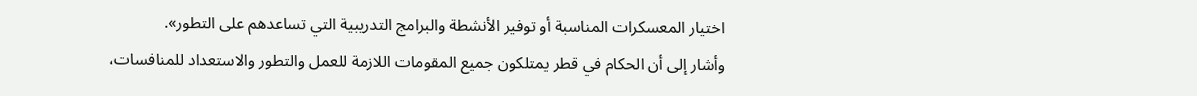اختيار المعسكرات المناسبة أو توفير الأنشطة والبرامج التدريبية التي تساعدهم على التطور».
وأشار إلى أن الحكام في قطر يمتلكون جميع المقومات اللازمة للعمل والتطور والاستعداد للمنافسات،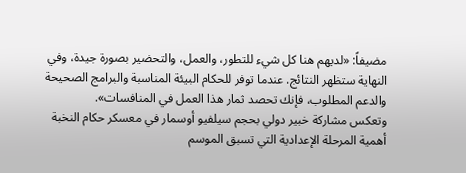مضيفاً: «لديهم هنا كل شيء للتطور، والعمل، والتحضير بصورة جيدة، وفي النهاية ستظهر النتائج. عندما توفر للحكام البيئة المناسبة والبرامج الصحيحة والدعم المطلوب، فإنك تحصد ثمار هذا العمل في المنافسات».
وتعكس مشاركة خبير دولي بحجم سيلفيو أوسمار في معسكر حكام النخبة أهمية المرحلة الإعدادية التي تسبق الموسم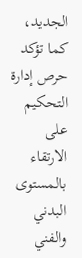الجديد، كما تؤكد حرص إدارة التحكيم على الارتقاء بالمستوى البدني والفني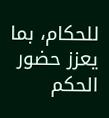للحكام، بما يعزز حضور الحكم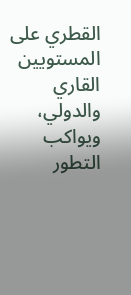القطري على المستويين القاري والدولي، ويواكب التطور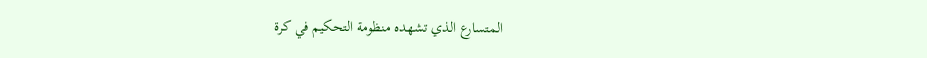المتسارع الذي تشهده منظومة التحكيم في كرة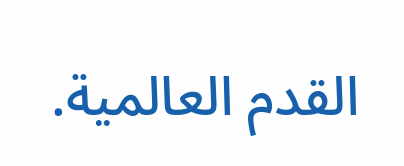القدم العالمية.